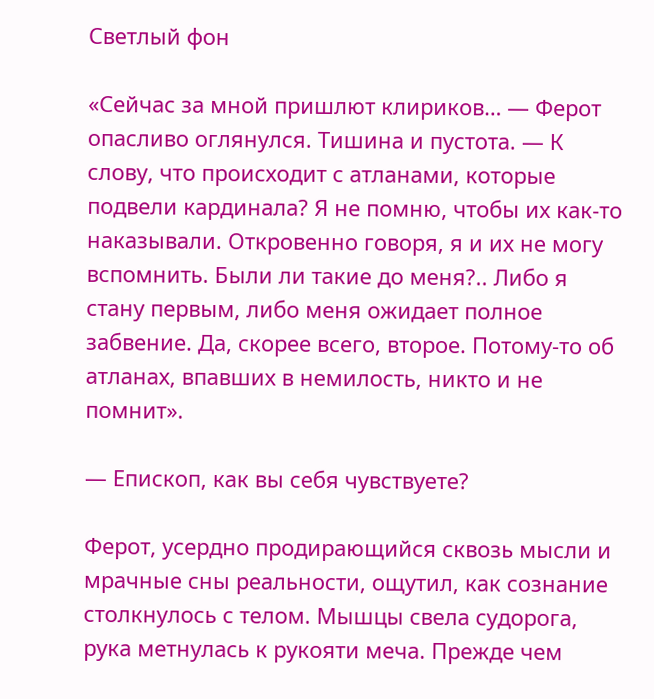Светлый фон

«Сейчас за мной пришлют клириков… — Ферот опасливо оглянулся. Тишина и пустота. — К слову, что происходит с атланами, которые подвели кардинала? Я не помню, чтобы их как-то наказывали. Откровенно говоря, я и их не могу вспомнить. Были ли такие до меня?.. Либо я стану первым, либо меня ожидает полное забвение. Да, скорее всего, второе. Потому-то об атланах, впавших в немилость, никто и не помнит».

— Епископ, как вы себя чувствуете?

Ферот, усердно продирающийся сквозь мысли и мрачные сны реальности, ощутил, как сознание столкнулось с телом. Мышцы свела судорога, рука метнулась к рукояти меча. Прежде чем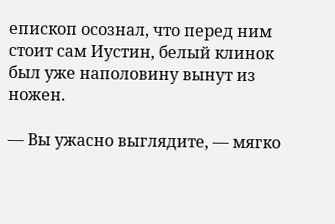епископ осознал, что перед ним стоит сам Иустин, белый клинок был уже наполовину вынут из ножен.

— Вы ужасно выглядите, — мягко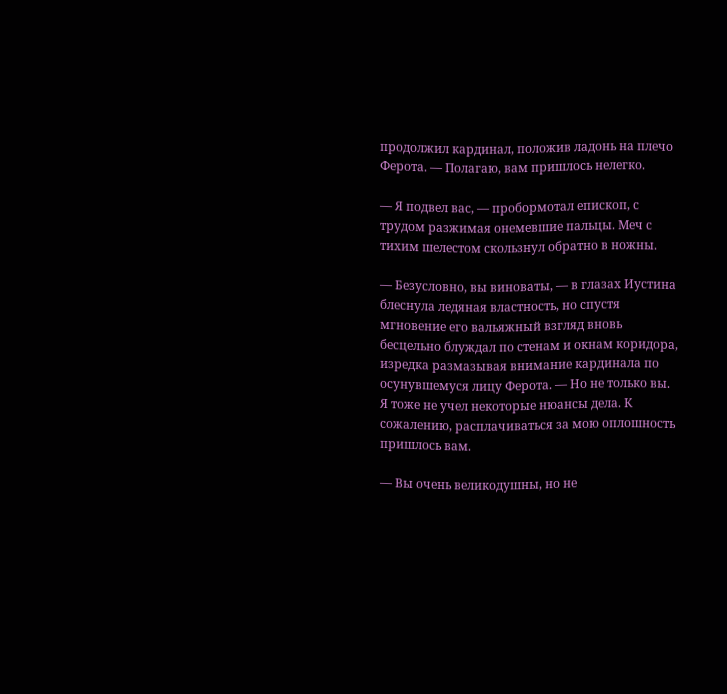продолжил кардинал, положив ладонь на плечо Ферота. — Полагаю, вам пришлось нелегко.

— Я подвел вас, — пробормотал епископ, с трудом разжимая онемевшие пальцы. Меч с тихим шелестом скользнул обратно в ножны.

— Безусловно, вы виноваты, — в глазах Иустина блеснула ледяная властность, но спустя мгновение его вальяжный взгляд вновь бесцельно блуждал по стенам и окнам коридора, изредка размазывая внимание кардинала по осунувшемуся лицу Ферота. — Но не только вы. Я тоже не учел некоторые нюансы дела. К сожалению, расплачиваться за мою оплошность пришлось вам.

— Вы очень великодушны, но не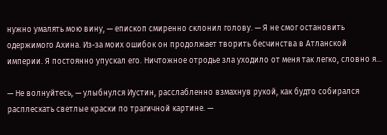нужно умалять мою вину, — епископ смиренно склонил голову. — Я не смог остановить одержимого Ахина. Из-за моих ошибок он продолжает творить бесчинства в Атланской империи. Я постоянно упускал его. Ничтожное отродье зла уходило от меня так легко, словно я…

— Не волнуйтесь, — улыбнулся Иустин, расслабленно взмахнув рукой, как будто собирался расплескать светлые краски по трагичной картине. —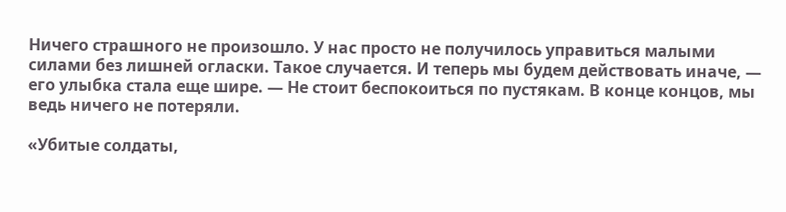Ничего страшного не произошло. У нас просто не получилось управиться малыми силами без лишней огласки. Такое случается. И теперь мы будем действовать иначе, — его улыбка стала еще шире. — Не стоит беспокоиться по пустякам. В конце концов, мы ведь ничего не потеряли.

«Убитые солдаты,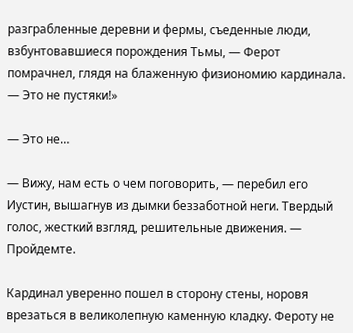разграбленные деревни и фермы, съеденные люди, взбунтовавшиеся порождения Тьмы, — Ферот помрачнел, глядя на блаженную физиономию кардинала. — Это не пустяки!»

— Это не…

— Вижу, нам есть о чем поговорить, — перебил его Иустин, вышагнув из дымки беззаботной неги. Твердый голос, жесткий взгляд, решительные движения. — Пройдемте.

Кардинал уверенно пошел в сторону стены, норовя врезаться в великолепную каменную кладку. Фероту не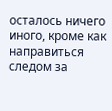осталось ничего иного, кроме как направиться следом за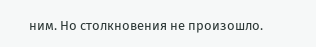ним. Но столкновения не произошло.